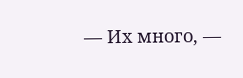— Их много, —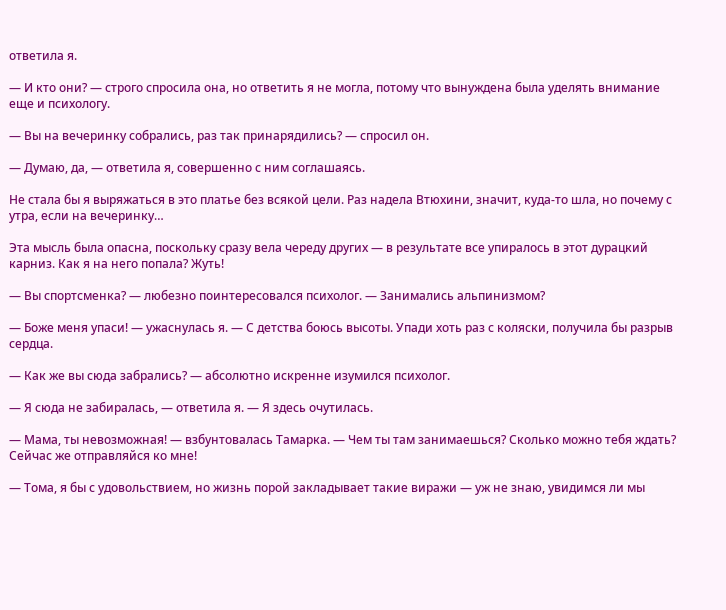ответила я.

— И кто они? — строго спросила она, но ответить я не могла, потому что вынуждена была уделять внимание еще и психологу.

— Вы на вечеринку собрались, раз так принарядились? — спросил он.

— Думаю, да, — ответила я, совершенно с ним соглашаясь.

Не стала бы я выряжаться в это платье без всякой цели. Раз надела Втюхини, значит, куда-то шла, но почему с утра, если на вечеринку…

Эта мысль была опасна, поскольку сразу вела череду других — в результате все упиралось в этот дурацкий карниз. Как я на него попала? Жуть!

— Вы спортсменка? — любезно поинтересовался психолог. — Занимались альпинизмом?

— Боже меня упаси! — ужаснулась я. — С детства боюсь высоты. Упади хоть раз с коляски, получила бы разрыв сердца.

— Как же вы сюда забрались? — абсолютно искренне изумился психолог.

— Я сюда не забиралась, — ответила я. — Я здесь очутилась.

— Мама, ты невозможная! — взбунтовалась Тамарка. — Чем ты там занимаешься? Сколько можно тебя ждать? Сейчас же отправляйся ко мне!

— Тома, я бы с удовольствием, но жизнь порой закладывает такие виражи — уж не знаю, увидимся ли мы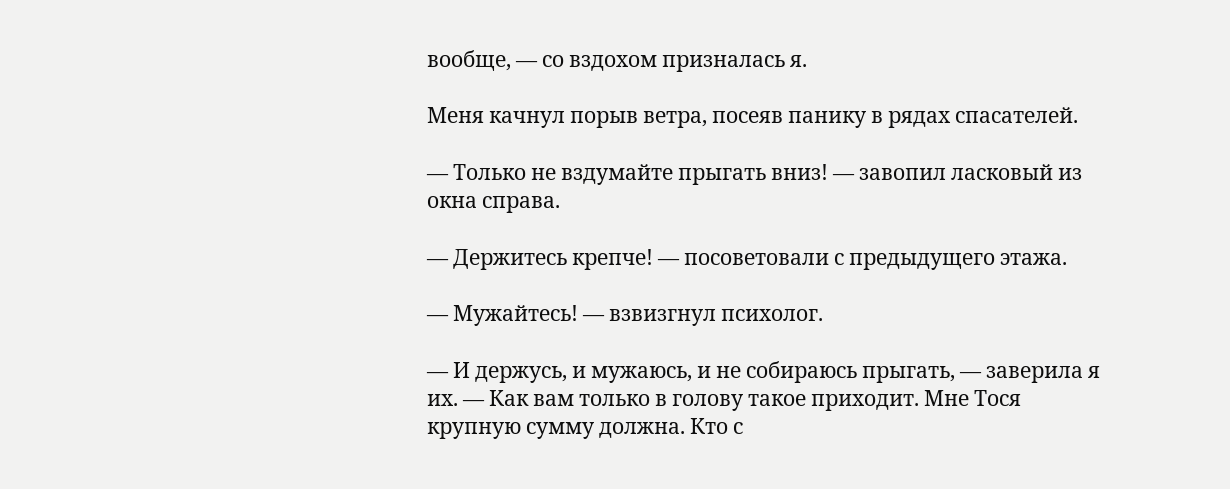вообще, — со вздохом призналась я.

Меня качнул порыв ветра, посеяв панику в рядах спасателей.

— Только не вздумайте прыгать вниз! — завопил ласковый из окна справа.

— Держитесь крепче! — посоветовали с предыдущего этажа.

— Мужайтесь! — взвизгнул психолог.

— И держусь, и мужаюсь, и не собираюсь прыгать, — заверила я их. — Как вам только в голову такое приходит. Мне Тося крупную сумму должна. Кто с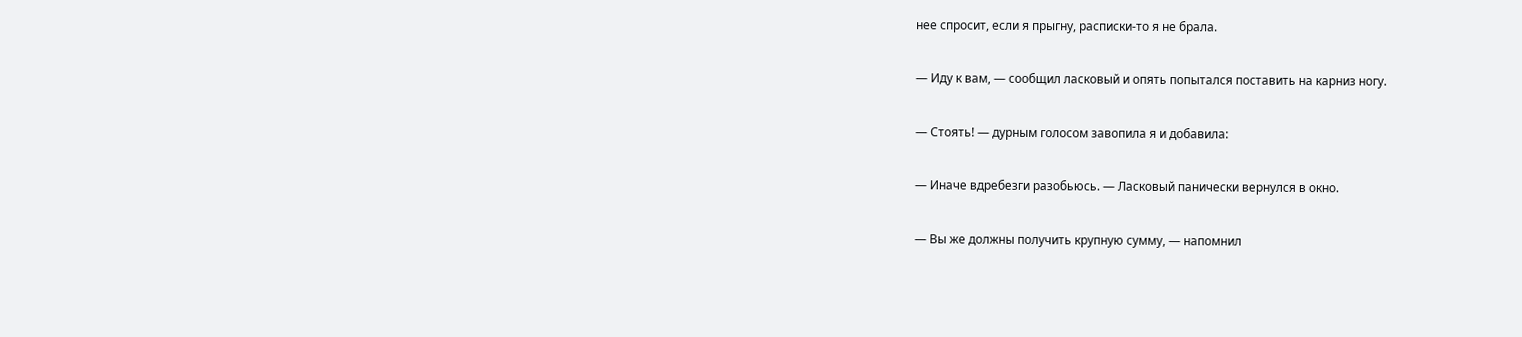нее спросит, если я прыгну, расписки-то я не брала.

— Иду к вам, — сообщил ласковый и опять попытался поставить на карниз ногу.

— Стоять! — дурным голосом завопила я и добавила:

— Иначе вдребезги разобьюсь. — Ласковый панически вернулся в окно.

— Вы же должны получить крупную сумму, — напомнил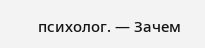психолог. — Зачем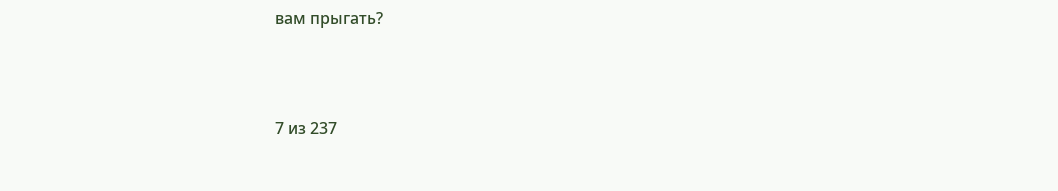вам прыгать?



7 из 237